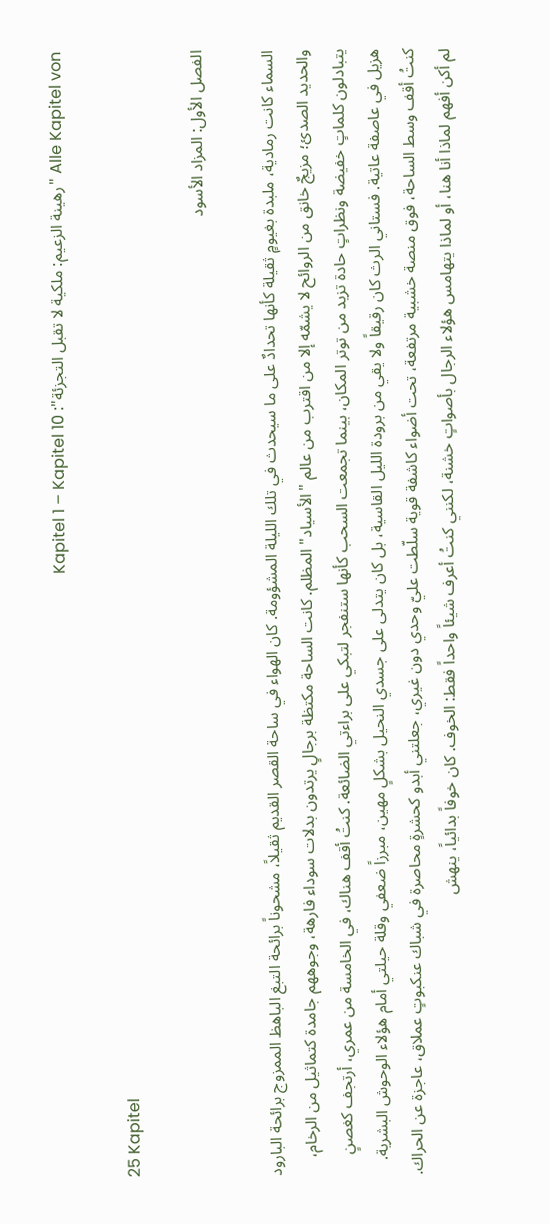Alle Kapitel von "رهينة الزعيم: ملكية لا تقبل التجزئة": Kapitel 1 – Kapitel 10

25 Kapitel

الفصل الأول: المزاد الأسود

السماء كانت رمادية، ملبدة بغيومٍ ثقيلة كأنها تحدادٌ على ما سيحدث في تلك الليلة المشؤومة. كان الهواء في ساحة القصر القديم ثقيلاً، مشحوناً برائحة التبغ الباهظ الممزوج برائحة البارود والحديد الصدئ؛ مزيجٌ خانق من الروائح لا يشمّه إلا من اقترب من عالم "الأسياد" المظلم. كانت الساحة مكتظة برجالٍ يرتدون بدلات سوداء فارهة، وجوههم جامدة كتماثيل من الرخام، يتبادلون كلماتٍ خفيضة ونظراتٍ حادة تزيد من توتر المكان، بينما تجمعت السحب كأنها ستنفجر لتبكي على براءتي الضائعة. كنتُ أقف هناك، في الخامسة من عمري، أرتجف كغصنٍ هزيل في عاصفة عاتية. فستاني الرث كان رقيقاً ولا يقي من برودة الليل القاسية، بل كان يتدلى على جسدي النحيل بشكلٍ مهين، مبرزاً ضعفي وقلة حيلتي أمام هؤلاء الوحوش البشرية. كنتُ أقف وسط الساحة، فوق منصة خشبية مرتفعة، تحت أضواء كاشفة قوية سلّطت عليّ وحدي دون غيري، جعلتني أبدو كحشرةٍ محاصرة في شباك عنكبوتٍ عملاق، عاجزة عن الحراك. لم أكن أفهم لماذا أنا هنا، أو لماذا يتهامس هؤلاء الرجال بأصواتٍ خشنة، لكنني كنتُ أعرف شيئاً واحداً فقط: الخوف. كان خوفاً بدائياً، ينهش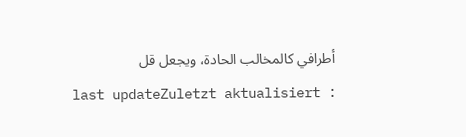أطرافي كالمخالب الحادة، ويجعل قل
last updateZuletzt aktualisiert :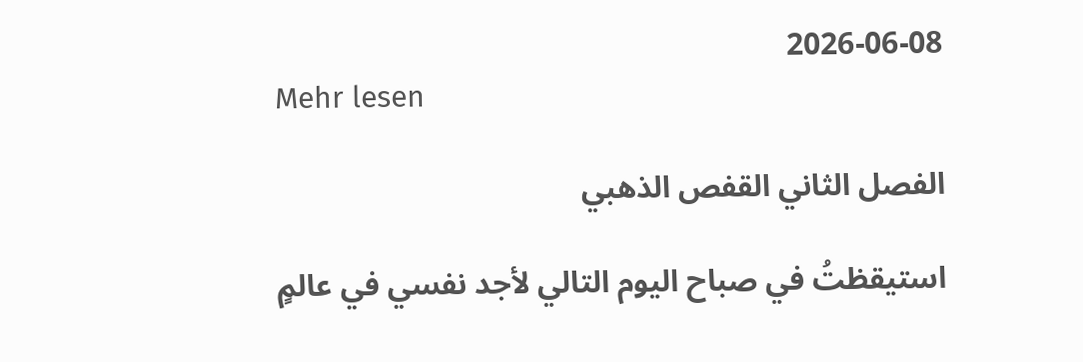2026-06-08
Mehr lesen

الفصل الثاني القفص الذهبي

استيقظتُ في صباح اليوم التالي لأجد نفسي في عالمٍ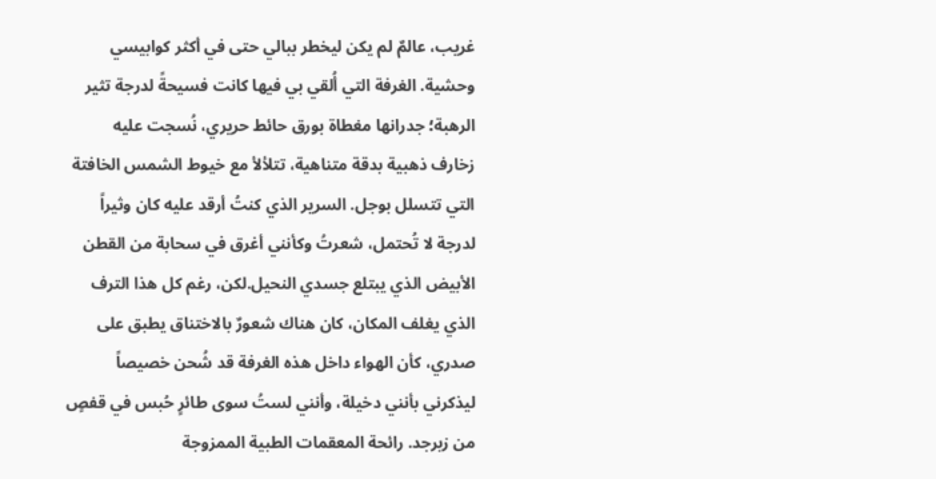غريب، عالمٌ لم يكن ليخطر ببالي حتى في أكثر كوابيسي وحشية. الغرفة التي أُلقي بي فيها كانت فسيحةً لدرجة تثير الرهبة؛ جدرانها مغطاة بورق حائط حريري، نُسجت عليه زخارف ذهبية بدقة متناهية، تتلألأ مع خيوط الشمس الخافتة التي تتسلل بوجل. السرير الذي كنتُ أرقد عليه كان وثيراً لدرجة لا تُحتمل، شعرتُ وكأنني أغرق في سحابة من القطن الأبيض الذي يبتلع جسدي النحيل.لكن، رغم كل هذا الترف الذي يغلف المكان، كان هناك شعورٌ بالاختناق يطبق على صدري، كأن الهواء داخل هذه الغرفة قد شُحن خصيصاً ليذكرني بأنني دخيلة، وأنني لستُ سوى طائرٍ حُبس في قفصٍ من زبرجد. رائحة المعقمات الطبية الممزوجة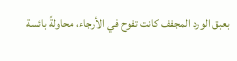بعبق الورد المجفف كانت تفوح في الأرجاء، محاولةً بائسة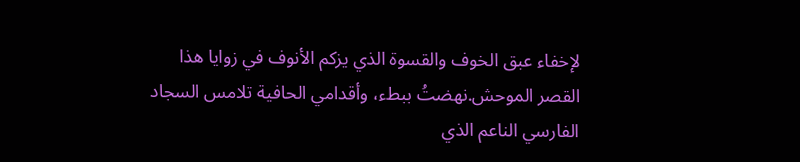لإخفاء عبق الخوف والقسوة الذي يزكم الأنوف في زوايا هذا القصر الموحش.نهضتُ ببطء، وأقدامي الحافية تلامس السجاد الفارسي الناعم الذي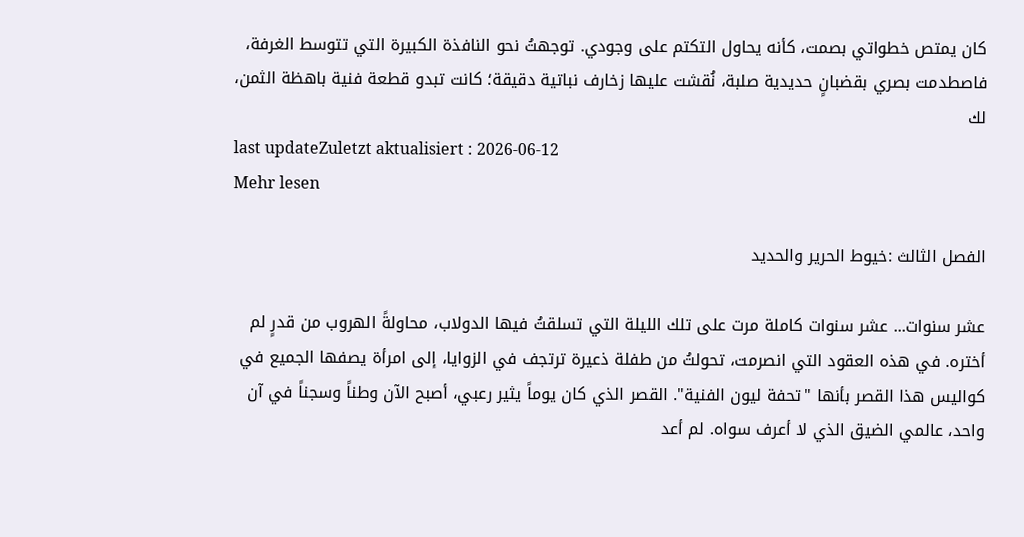كان يمتص خطواتي بصمت، كأنه يحاول التكتم على وجودي. توجهتُ نحو النافذة الكبيرة التي تتوسط الغرفة، فاصطدمت بصري بقضبانٍ حديدية صلبة، نُقشت عليها زخارف نباتية دقيقة؛ كانت تبدو قطعة فنية باهظة الثمن، لك
last updateZuletzt aktualisiert : 2026-06-12
Mehr lesen

الفصل الثالث :خيوط الحرير والحديد

عشر سنوات... عشر سنوات كاملة مرت على تلك الليلة التي تسلقتُ فيها الدولاب، محاولةً الهروب من قدرٍ لم أختره. في هذه العقود التي انصرمت، تحولتُ من طفلة ذعيرة ترتجف في الزوايا، إلى امرأة يصفها الجميع في كواليس هذا القصر بأنها "تحفة ليون الفنية". القصر الذي كان يوماً يثير رعبي، أصبح الآن وطناً وسجناً في آن واحد، عالمي الضيق الذي لا أعرف سواه. لم أعد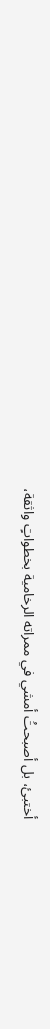أختبئ، بل أصبحتُ أمشي في ممراته الرخامية بخطواتٍ واثقة،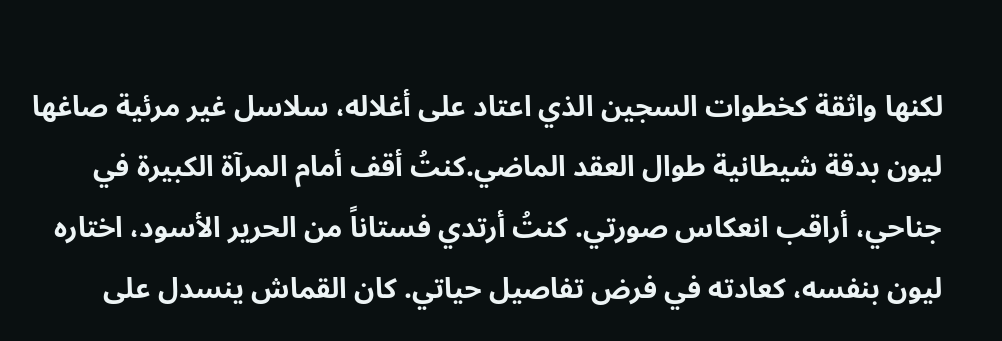لكنها واثقة كخطوات السجين الذي اعتاد على أغلاله، سلاسل غير مرئية صاغها ليون بدقة شيطانية طوال العقد الماضي.كنتُ أقف أمام المرآة الكبيرة في جناحي، أراقب انعكاس صورتي. كنتُ أرتدي فستاناً من الحرير الأسود، اختاره ليون بنفسه، كعادته في فرض تفاصيل حياتي. كان القماش ينسدل على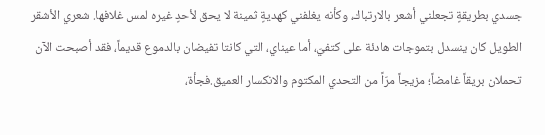جسدي بطريقةٍ تجعلني أشعر بالارتباك، وكأنه يغلفني كهديةٍ ثمينة لا يحق لأحدٍ غيره لمس غلافها. شعري الأشقر الطويل كان ينسدل بتموجات هادئة على كتفيّ، أما عيناي، التي كانتا تفيضان بالدموع قديماً، فقد أصبحت الآن تحملان بريقاً غامضاً؛ مزيجاً مرّاً من التحدي المكتوم والانكسار العميق.فجأة،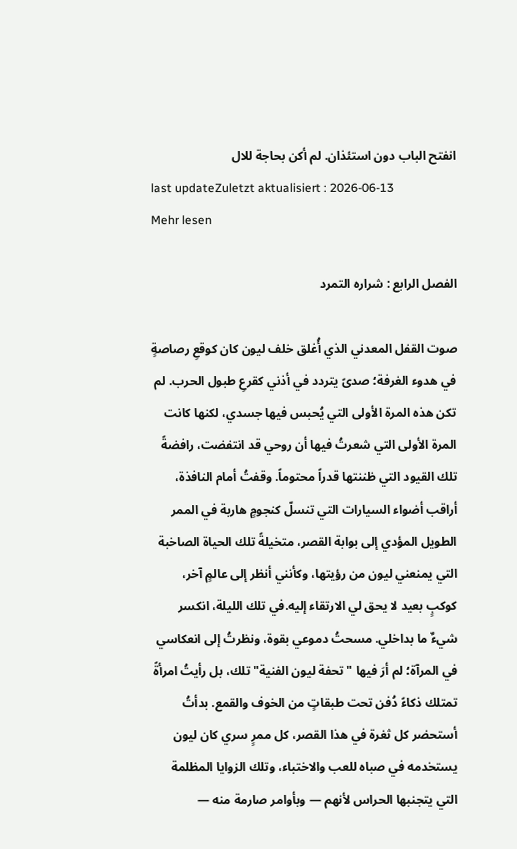انفتح الباب دون استئذان. لم أكن بحاجة للال
last updateZuletzt aktualisiert : 2026-06-13
Mehr lesen

الفصل الرابع : شراره التمرد

صوت القفل المعدني الذي أُغلق خلف ليون كان كوقعِ رصاصةٍ في هدوء الغرفة؛ صدىً يتردد في أذني كقرعِ طبول الحرب. لم تكن هذه المرة الأولى التي يُحبس فيها جسدي، لكنها كانت المرة الأولى التي شعرتُ فيها أن روحي قد انتفضت، رافضةً تلك القيود التي ظننتها قدراً محتوماً. وقفتُ أمام النافذة، أراقب أضواء السيارات التي تنسلّ كنجومٍ هاربة في الممر الطويل المؤدي إلى بوابة القصر، متخيلةً تلك الحياة الصاخبة التي يمنعني ليون من رؤيتها، وكأنني أنظر إلى عالمٍ آخر، كوكبٍ بعيد لا يحق لي الارتقاء إليه.في تلك الليلة، انكسر شيءٌ ما بداخلي. مسحتُ دموعي بقوة، ونظرتُ إلى انعكاسي في المرآة؛ لم أرَ فيها "تحفة ليون الفنية" تلك، بل رأيتُ امرأةً تمتلك ذكاءً دُفن تحت طبقاتٍ من الخوف والقمع. بدأتُ أستحضر كل ثغرة في هذا القصر، كل ممرٍ سري كان ليون يستخدمه في صباه للعب والاختباء، وتلك الزوايا المظلمة التي يتجنبها الحراس لأنهم — وبأوامر صارمة منه —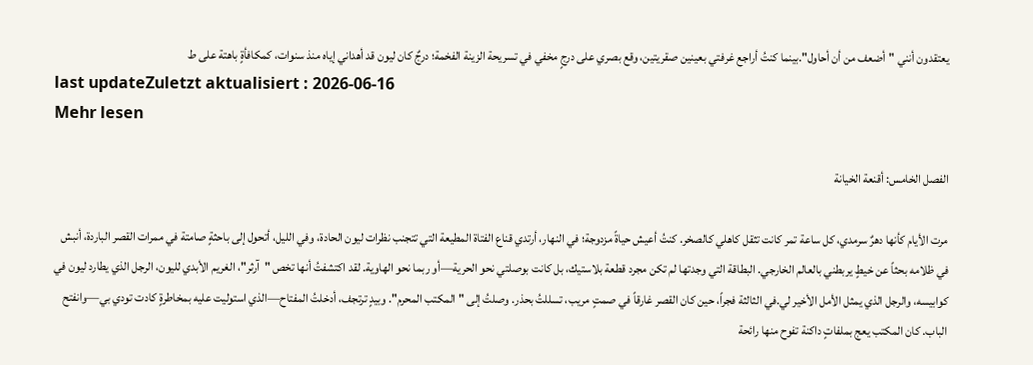يعتقدون أنني "أضعف من أن أحاول".بينما كنتُ أراجع غرفتي بعينين صقريتين، وقع بصري على درجٍ مخفي في تسريحة الزينة الفخمة؛ درجٌ كان ليون قد أهداني إياه منذ سنوات، كمكافأةٍ باهتة على ط
last updateZuletzt aktualisiert : 2026-06-16
Mehr lesen

الفصل الخامس: أقنعة الخيانة

مرت الأيام كأنها دهرٌ سرمدي، كل ساعة تمر كانت تثقل كاهلي كالصخر. كنتُ أعيش حياةً مزدوجة؛ في النهار، أرتدي قناع الفتاة المطيعة التي تتجنب نظرات ليون الحادة، وفي الليل، أتحول إلى باحثةٍ صامتة في ممرات القصر الباردة، أنبش في ظلامه بحثاً عن خيطٍ يربطني بالعالم الخارجي. البطاقة التي وجدتها لم تكن مجرد قطعة بلاستيك، بل كانت بوصلتي نحو الحرية—أو ربما نحو الهاوية. لقد اكتشفتُ أنها تخص "آرثر"، الغريم الأبدي لليون، الرجل الذي يطارد ليون في كوابيسه، والرجل الذي يمثل الأمل الأخير لي.في الثالثة فجراً، حين كان القصر غارقاً في صمتٍ مريب، تسللتُ بحذر. وصلتُ إلى "المكتب المحرم". وبيدٍ ترتجف، أدخلتُ المفتاح—الذي استوليت عليه بمخاطرةٍ كادت تودي بي—وانفتح الباب. كان المكتب يعج بملفاتٍ داكنة تفوح منها رائحة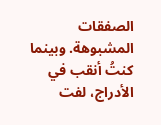الصفقات المشبوهة. وبينما كنتُ أنقب في الأدراج، لفت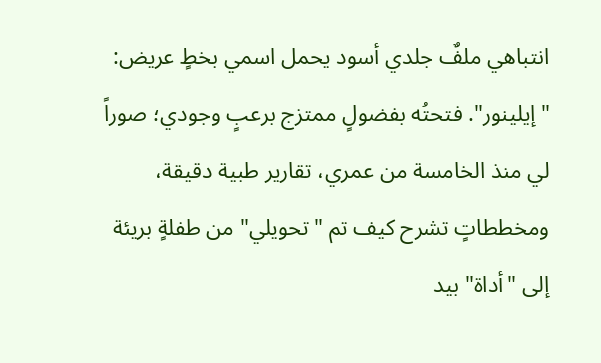انتباهي ملفٌ جلدي أسود يحمل اسمي بخطٍ عريض: "إيلينور". فتحتُه بفضولٍ ممتزج برعبٍ وجودي؛ صوراً لي منذ الخامسة من عمري، تقارير طبية دقيقة، ومخططاتٍ تشرح كيف تم "تحويلي" من طفلةٍ بريئة إلى "أداة" بيد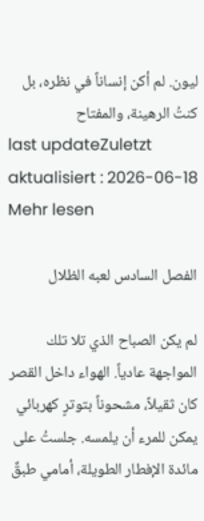ليون. لم أكن إنساناً في نظره، بل كنتُ الرهينة، والمفتاح
last updateZuletzt aktualisiert : 2026-06-18
Mehr lesen

الفصل السادس لعبه الظلال

لم يكن الصباح الذي تلا تلك المواجهة عادياً. الهواء داخل القصر كان ثقيلاً، مشحوناً بتوترٍ كهربائي يمكن للمرء أن يلمسه. جلستُ على مائدة الإفطار الطويلة، أمامي طبقٌ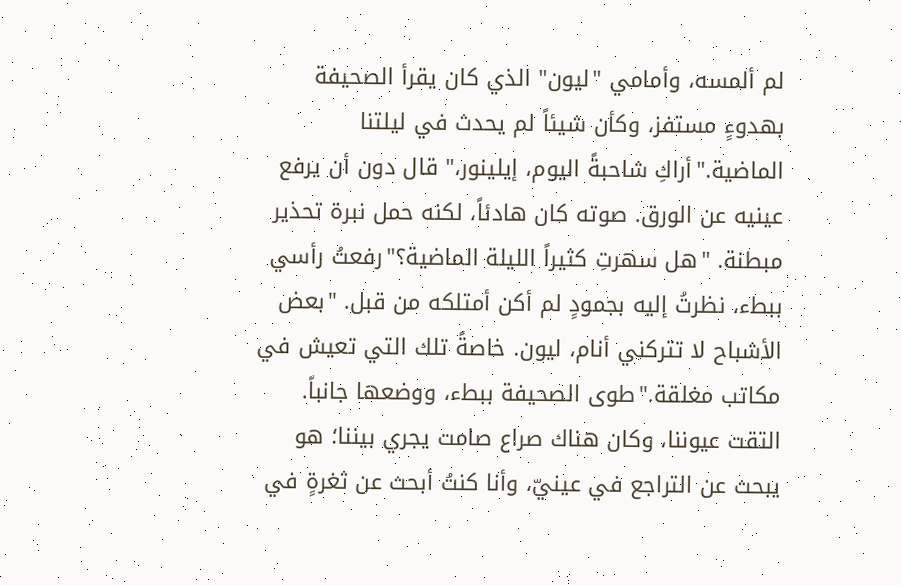لم ألمسه، وأمامي "ليون" الذي كان يقرأ الصحيفة بهدوءٍ مستفز، وكأن شيئاً لم يحدث في ليلتنا الماضية."أراكِ شاحبةً اليوم، إيلينور،" قال دون أن يرفع عينيه عن الورق. صوته كان هادئاً، لكنه حمل نبرة تحذير مبطنة. "هل سهرتِ كثيراً الليلة الماضية؟"رفعتُ رأسي ببطء، نظرتُ إليه بجمودٍ لم أكن أمتلكه من قبل. "بعض الأشباح لا تتركني أنام، ليون. خاصةً تلك التي تعيش في مكاتب مغلقة."طوى الصحيفة ببطء، ووضعها جانباً. التقت عيوننا، وكان هناك صراع صامت يجري بيننا؛ هو يبحث عن التراجع في عينيّ، وأنا كنتُ أبحث عن ثغرةٍ في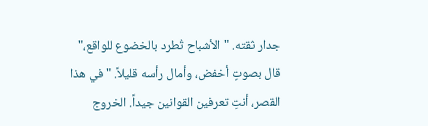جدار ثقته. "الأشباح تُطرد بالخضوع للواقع،" قال بصوتٍ أخفض، وأمال رأسه قليلاً. "في هذا القصر، أنتِ تعرفين القوانين جيداً. الخروج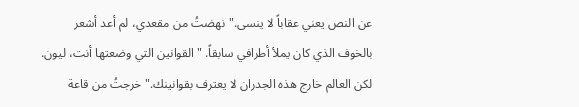عن النص يعني عقاباً لا ينسى."نهضتُ من مقعدي، لم أعد أشعر بالخوف الذي كان يملأ أطرافي سابقاً. "القوانين التي وضعتها أنت، ليون. لكن العالم خارج هذه الجدران لا يعترف بقوانينك."خرجتُ من قاعة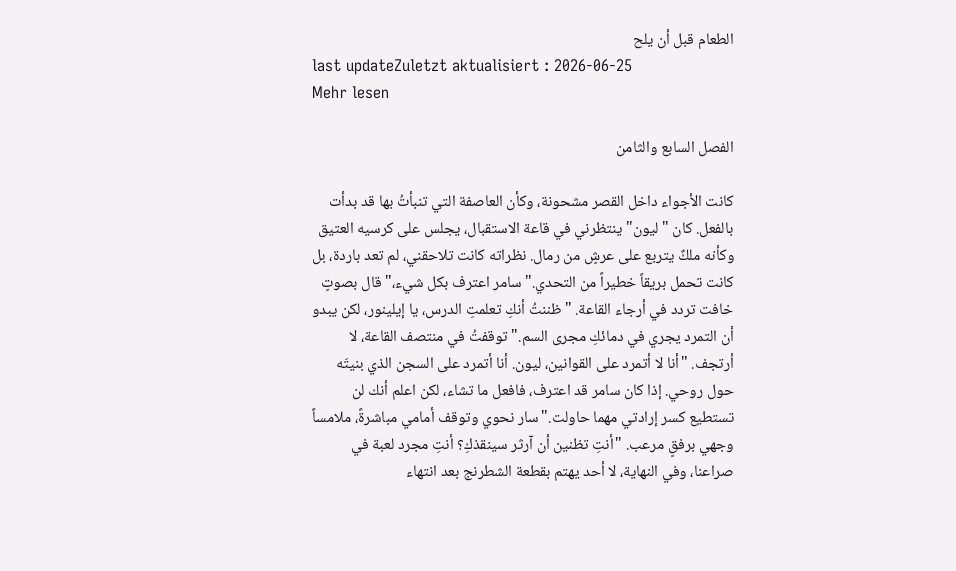الطعام قبل أن يلح
last updateZuletzt aktualisiert : 2026-06-25
Mehr lesen

الفصل السابع والثامن

كانت الأجواء داخل القصر مشحونة، وكأن العاصفة التي تنبأتُ بها قد بدأت بالفعل. كان "ليون" ينتظرني في قاعة الاستقبال، يجلس على كرسيه العتيق وكأنه ملكٌ يتربع على عرشٍ من رمال. نظراته كانت تلاحقني، لم تعد باردة، بل كانت تحمل بريقاً خطيراً من التحدي."سامر اعترف بكل شيء،" قال بصوتٍ خافت تردد في أرجاء القاعة. "ظننتُ أنكِ تعلمتِ الدرس، يا إيلينور، لكن يبدو أن التمرد يجري في دمائكِ مجرى السم."توقفتُ في منتصف القاعة، لا أرتجف. "أنا لا أتمرد على القوانين، ليون. أنا أتمرد على السجن الذي بنيتَه حول روحي. إذا كان سامر قد اعترف، فافعل ما تشاء، لكن اعلم أنك لن تستطيع كسر إرادتي مهما حاولت."سار نحوي وتوقف أمامي مباشرةً، ملامساً وجهي برفقٍ مرعب. "أنتِ تظنين أن آرثر سينقذكِ؟ أنتِ مجرد لعبة في صراعنا، وفي النهاية، لا أحد يهتم بقطعة الشطرنج بعد انتهاء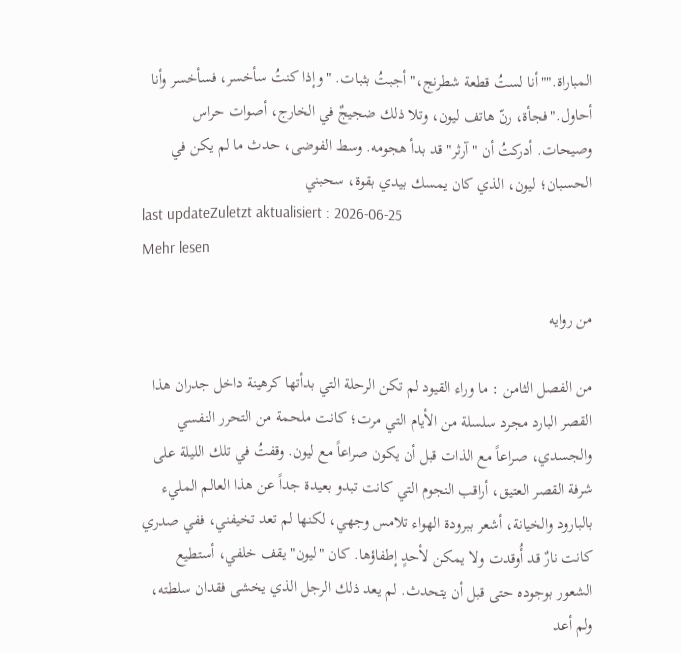المباراة.""أنا لستُ قطعة شطرنج،" أجبتُ بثبات. "وإذا كنتُ سأخسر، فسأخسر وأنا أحاول."فجأة، رنّ هاتف ليون، وتلا ذلك ضجيجٌ في الخارج، أصوات حراس وصيحات. أدركتُ أن "آرثر" قد بدأ هجومه. وسط الفوضى، حدث ما لم يكن في الحسبان؛ ليون، الذي كان يمسك بيدي بقوة، سحبني
last updateZuletzt aktualisiert : 2026-06-25
Mehr lesen

من روايه

من الفصل الثامن : ما وراء القيود لم تكن الرحلة التي بدأتها كرهينة داخل جدران هذا القصر البارد مجرد سلسلة من الأيام التي مرت؛ كانت ملحمة من التحرر النفسي والجسدي، صراعاً مع الذات قبل أن يكون صراعاً مع ليون. وقفتُ في تلك الليلة على شرفة القصر العتيق، أراقب النجوم التي كانت تبدو بعيدة جداً عن هذا العالم المليء بالبارود والخيانة، أشعر ببرودة الهواء تلامس وجهي، لكنها لم تعد تخيفني، ففي صدري كانت نارٌ قد أُوقدت ولا يمكن لأحدٍ إطفاؤها. كان "ليون" يقف خلفي، أستطيع الشعور بوجوده حتى قبل أن يتحدث. لم يعد ذلك الرجل الذي يخشى فقدان سلطته، ولم أعد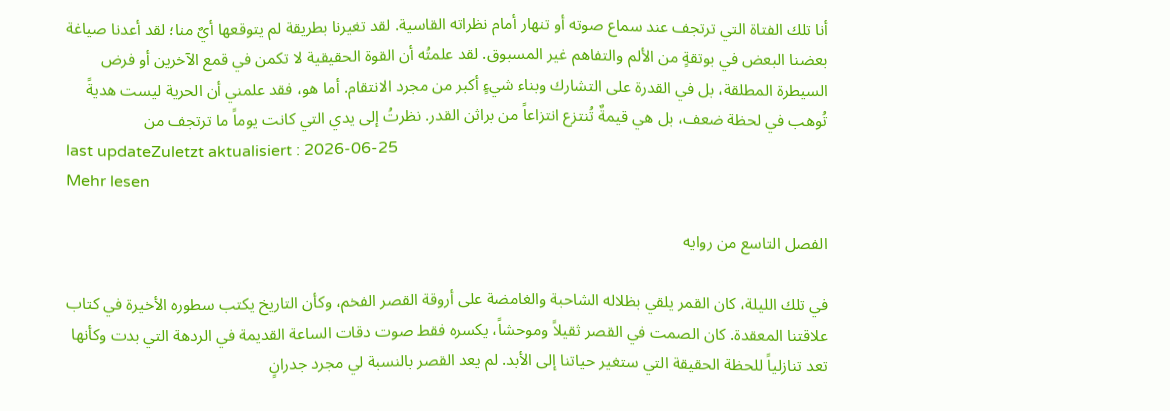أنا تلك الفتاة التي ترتجف عند سماع صوته أو تنهار أمام نظراته القاسية. لقد تغيرنا بطريقة لم يتوقعها أيٌ منا؛ لقد أعدنا صياغة بعضنا البعض في بوتقةٍ من الألم والتفاهم غير المسبوق. لقد علمتُه أن القوة الحقيقية لا تكمن في قمع الآخرين أو فرض السيطرة المطلقة، بل في القدرة على التشارك وبناء شيءٍ أكبر من مجرد الانتقام. أما هو، فقد علمني أن الحرية ليست هديةً تُوهب في لحظة ضعف، بل هي قيمةٌ تُنتزع انتزاعاً من براثن القدر. نظرتُ إلى يدي التي كانت يوماً ما ترتجف من
last updateZuletzt aktualisiert : 2026-06-25
Mehr lesen

الفصل التاسع من روايه

في تلك الليلة، كان القمر يلقي بظلاله الشاحبة والغامضة على أروقة القصر الفخم، وكأن التاريخ يكتب سطوره الأخيرة في كتاب علاقتنا المعقدة. كان الصمت في القصر ثقيلاً وموحشاً، يكسره فقط صوت دقات الساعة القديمة في الردهة التي بدت وكأنها تعد تنازلياً للحظة الحقيقة التي ستغير حياتنا إلى الأبد. لم يعد القصر بالنسبة لي مجرد جدرانٍ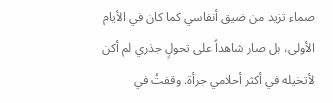صماء تزيد من ضيق أنفاسي كما كان في الأيام الأولى، بل صار شاهداً على تحولٍ جذري لم أكن لأتخيله في أكثر أحلامي جرأة. وقفتُ في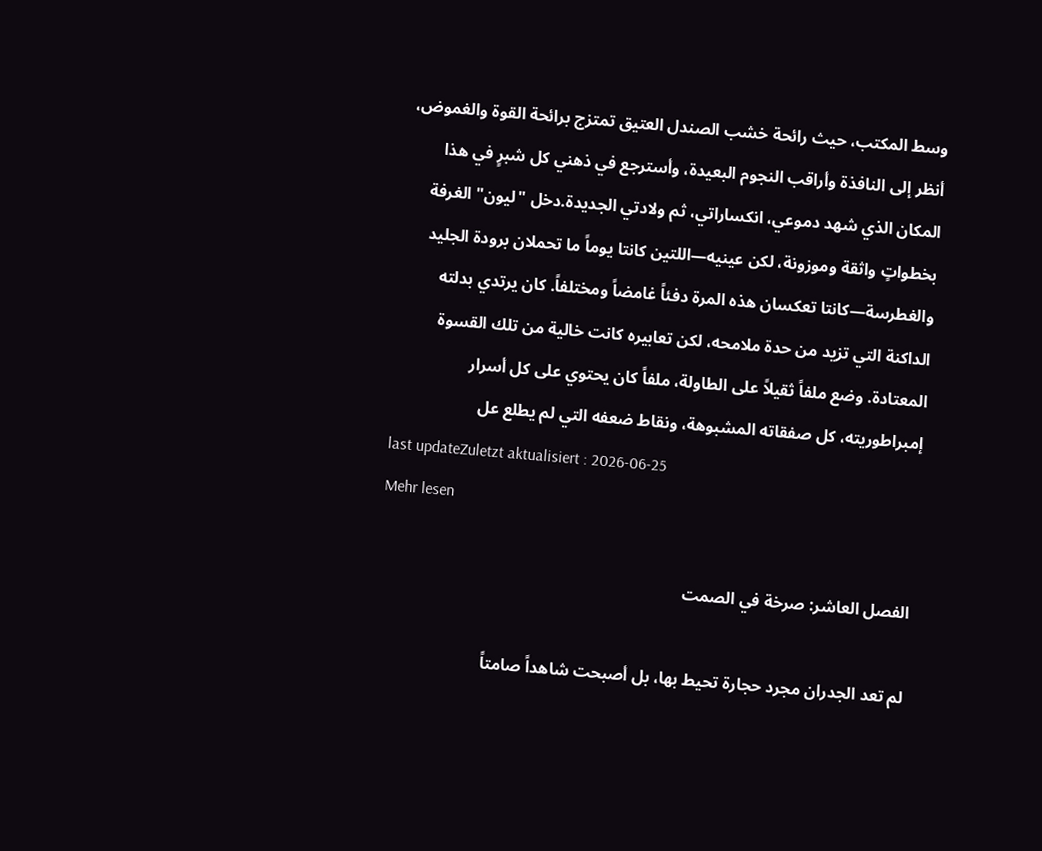وسط المكتب، حيث رائحة خشب الصندل العتيق تمتزج برائحة القوة والغموض، أنظر إلى النافذة وأراقب النجوم البعيدة، وأسترجع في ذهني كل شبرٍ في هذا المكان الذي شهد دموعي، انكساراتي، ثم ولادتي الجديدة.دخل "ليون" الغرفة بخطواتٍ واثقة وموزونة، لكن عينيه—اللتين كانتا يوماً ما تحملان برودة الجليد والغطرسة—كانتا تعكسان هذه المرة دفئاً غامضاً ومختلفاً. كان يرتدي بدلته الداكنة التي تزيد من حدة ملامحه، لكن تعابيره كانت خالية من تلك القسوة المعتادة. وضع ملفاً ثقيلاً على الطاولة، ملفاً كان يحتوي على كل أسرار إمبراطوريته، كل صفقاته المشبوهة، ونقاط ضعفه التي لم يطلع عل
last updateZuletzt aktualisiert : 2026-06-25
Mehr lesen

الفصل العاشر: صرخة في الصمت

لم تعد الجدران مجرد حجارة تحيط بها، بل أصبحت شاهداً صامتاً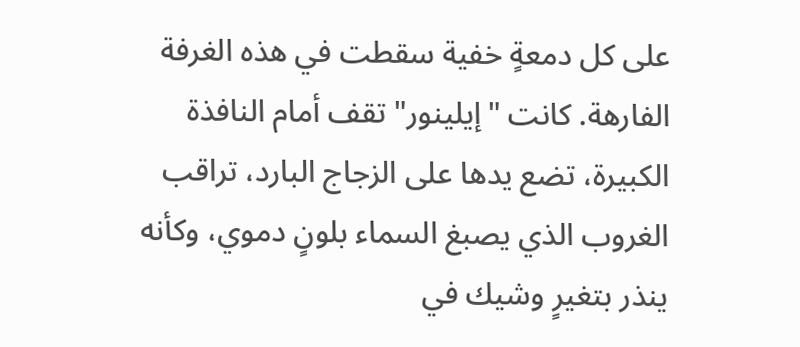على كل دمعةٍ خفية سقطت في هذه الغرفة الفارهة. كانت "إيلينور" تقف أمام النافذة الكبيرة، تضع يدها على الزجاج البارد، تراقب الغروب الذي يصبغ السماء بلونٍ دموي، وكأنه ينذر بتغيرٍ وشيك في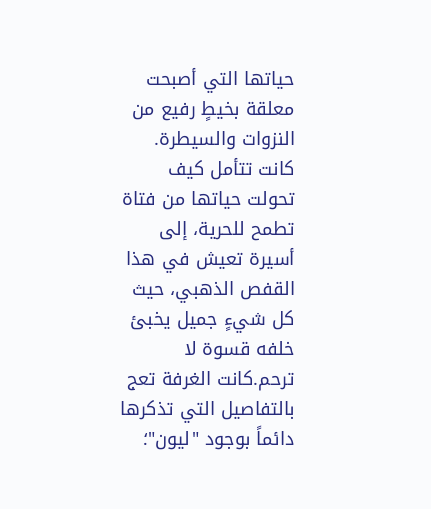حياتها التي أصبحت معلقة بخيطٍ رفيع من النزوات والسيطرة. كانت تتأمل كيف تحولت حياتها من فتاة تطمح للحرية، إلى أسيرة تعيش في هذا القفص الذهبي، حيث كل شيءٍ جميل يخبئ خلفه قسوة لا ترحم.كانت الغرفة تعج بالتفاصيل التي تذكرها دائماً بوجود "ليون"؛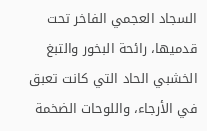السجاد العجمي الفاخر تحت قدميها، رائحة البخور والتبغ الخشبي الحاد التي كانت تعبق في الأرجاء، واللوحات الضخمة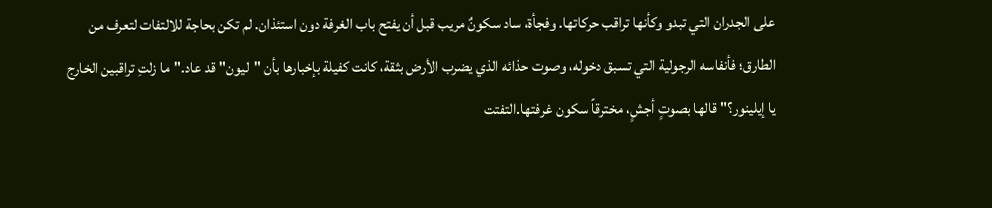على الجدران التي تبدو وكأنها تراقب حركاتها. وفجأة، ساد سكونٌ مريب قبل أن يفتح باب الغرفة دون استئذان. لم تكن بحاجة للالتفات لتعرف من الطارق؛ فأنفاسه الرجولية التي تسبق دخوله، وصوت حذائه الذي يضرب الأرض بثقة، كانت كفيلة بإخبارها بأن "ليون" قد عاد."ما زلتِ تراقبين الخارج يا إيلينور؟" قالها بصوتٍ أجشٍ، مخترقاً سكون غرفتها.التفتت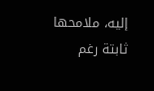إليه، ملامحها ثابتة رغم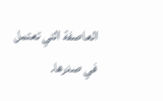العاصفة التي تعتمل في صدرها.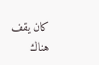كان يقف هناك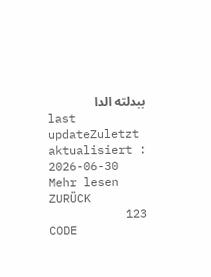ببدلته الدا
last updateZuletzt aktualisiert : 2026-06-30
Mehr lesen
ZURÜCK
123
CODE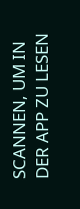SCANNEN, UM IN DER APP ZU LESEN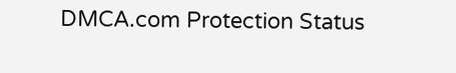DMCA.com Protection Status